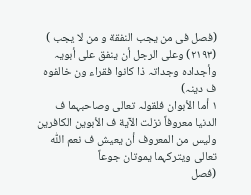(فصل فی من یجب النفقة و من لا یجب )
(٢١٩٣) وعلی الرجل أن ینفق علی أبویہ وأجدادہ وجداتہ ذا کانوا فقراء ون خالفوہ ف دینہ)
١ أما الأبوان فلقولہ تعالی وصاحبہما ف الدنیا معروفاً نزلت الآیة ف الأبوین الکافرین ولیس من المعروف أن یعیش ف نعم اللّٰہ تعالی ویترکہما یموتان جوعاً
(فصل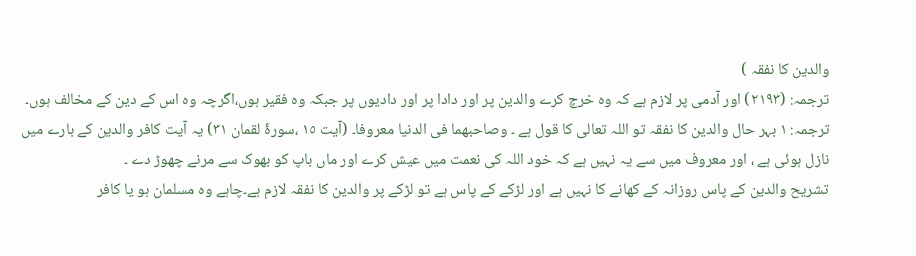والدین کا نفقہ )
ترجمہ: (٢١٩٣) اور آدمی پر لازم ہے کہ وہ خرچ کرے والدین پر اور دادا پر اور دادیوں پر جبکہ وہ فقیر ہوں،اگرچہ وہ اس کے دین کے مخالف ہوں۔
ترجمہ: ١ بہر حال والدین کا نفقہ تو اللہ تعالی کا قول ہے ۔ وصاحبھما فی الدنیا معروفا۔ (آیت ١٥ ،سورۂ لقمان ٣١) یہ آیت کافر والدین کے بارے میں نازل ہوئی ہے ، اور معروف میں سے یہ نہیں ہے کہ خود اللہ کی نعمت میں عیش کرے اور ماں باپ کو بھوک سے مرنے چھوڑ دے ۔
تشریح والدین کے پاس روزانہ کے کھانے کا نہیں ہے اور لڑکے کے پاس ہے تو لڑکے پر والدین کا نفقہ لازم ہے۔چاہے وہ مسلمان ہو یا کافر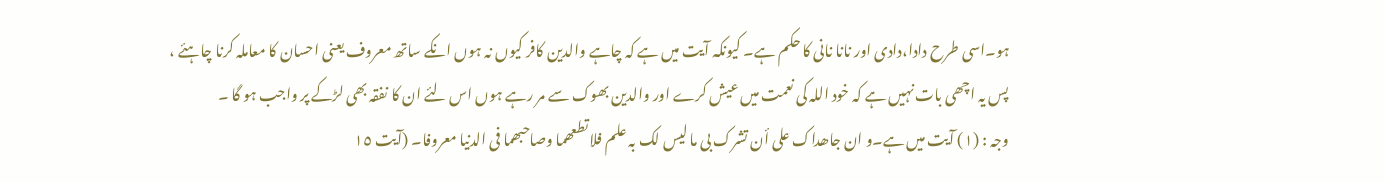ہو۔اسی طرح دادا،دادی اور نانا نانی کا حکم ہے۔ کیونکہ آیت میں ہے کہ چاہے والدین کافر کیوں نہ ہوں انکے ساتھ معروف یعنی احسان کا معاملہ کرنا چاہئے ، پس یہ اچھی بات نہیں ہے کہ خود اللہ کی نعمت میں عیش کرے اور والدین بھوک سے مر رہے ہوں اس لئے ان کا نفقہ بھی لڑکے پر واجب ہو گا ۔
وجہ : (١) آیت میں ہے۔و ان جاھداک علی أن تشرک بی ما لیس لک بہ علم فلا تطعھما وصاحبھما فی الدنیا معروفا۔ (آیت ١٥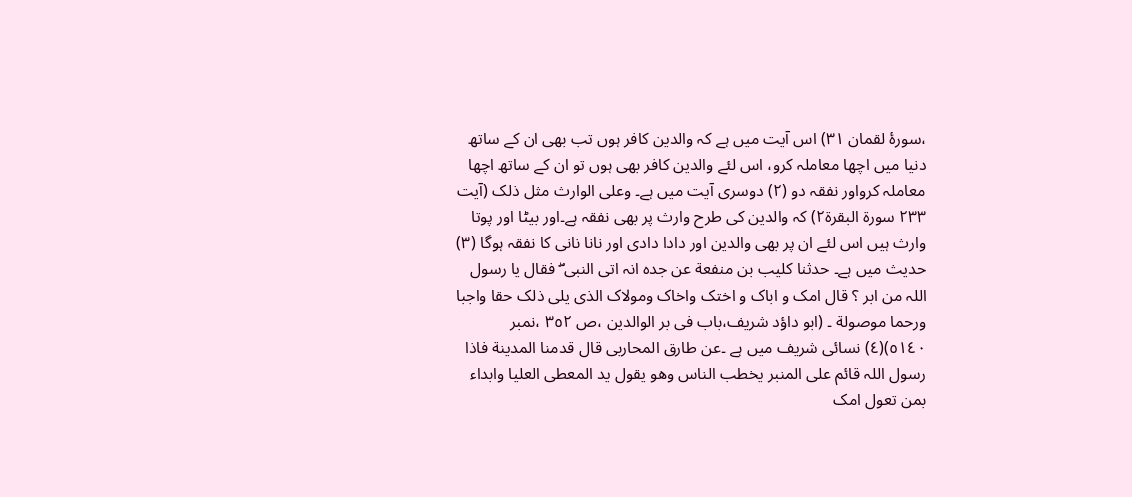،سورۂ لقمان ٣١) اس آیت میں ہے کہ والدین کافر ہوں تب بھی ان کے ساتھ دنیا میں اچھا معاملہ کرو، اس لئے والدین کافر بھی ہوں تو ان کے ساتھ اچھا معاملہ کرواور نفقہ دو (٢) دوسری آیت میں ہے۔ وعلی الوارث مثل ذلک (آیت ٢٣٣ سورة البقرة٢) کہ والدین کی طرح وارث پر بھی نفقہ ہے۔اور بیٹا اور پوتا وارث ہیں اس لئے ان پر بھی والدین اور دادا دادی اور نانا نانی کا نفقہ ہوگا (٣) حدیث میں ہے۔ حدثنا کلیب بن منفعة عن جدہ انہ اتی النبی ۖ فقال یا رسول اللہ من ابر ؟ قال امک و اباک و اختک واخاک ومولاک الذی یلی ذلک حقا واجبا ورحما موصولة ۔ (ابو داؤد شریف،باب فی بر الوالدین ،ص ٣٥٢ ،نمبر ٥١٤٠)(٤) نسائی شریف میں ہے ۔عن طارق المحاربی قال قدمنا المدینة فاذا رسول اللہ قائم علی المنبر یخطب الناس وھو یقول ید المعطی العلیا وابداء بمن تعول امک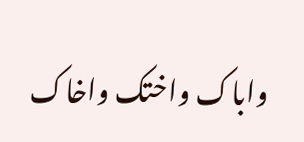واباک واختک واخاک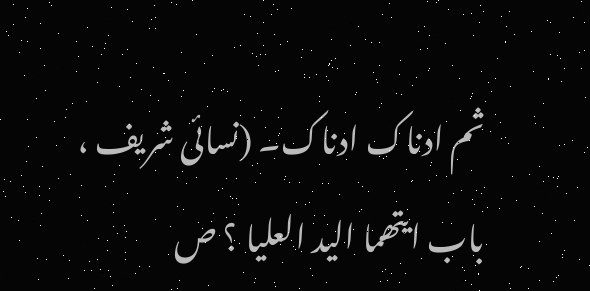ثم ادناک ادناک۔ (نسائی شریف ، باب ایتھما الید العلیا ؟ ص